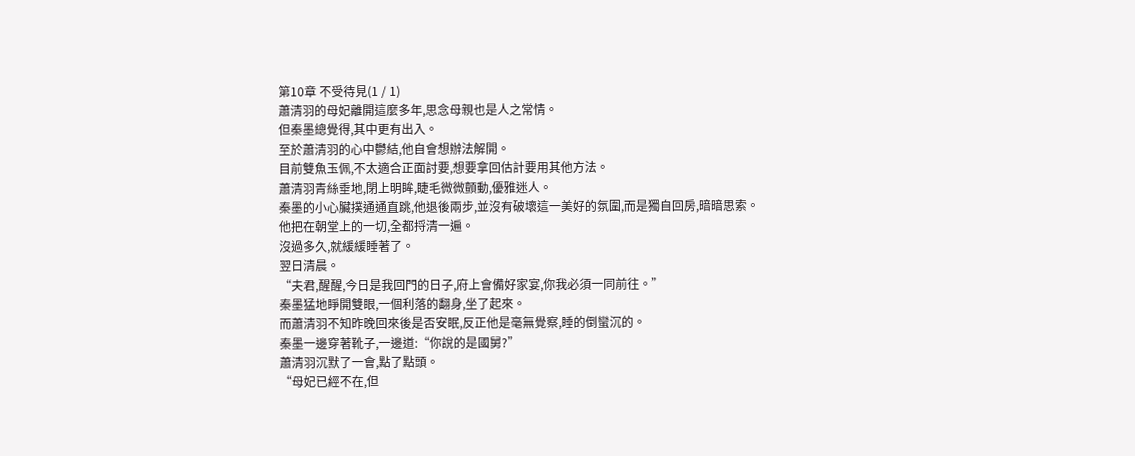第10章 不受待見(1 / 1)
蕭清羽的母妃離開這麼多年,思念母親也是人之常情。
但秦墨總覺得,其中更有出入。
至於蕭清羽的心中鬱結,他自會想辦法解開。
目前雙魚玉佩,不太適合正面討要,想要拿回估計要用其他方法。
蕭清羽青絲垂地,閉上明眸,睫毛微微顫動,優雅迷人。
秦墨的小心臟撲通通直跳,他退後兩步,並沒有破壞這一美好的氛圍,而是獨自回房,暗暗思索。
他把在朝堂上的一切,全都捋清一遍。
沒過多久,就緩緩睡著了。
翌日清晨。
“夫君,醒醒,今日是我回門的日子,府上會備好家宴,你我必須一同前往。”
秦墨猛地睜開雙眼,一個利落的翻身,坐了起來。
而蕭清羽不知昨晚回來後是否安眠,反正他是毫無覺察,睡的倒蠻沉的。
秦墨一邊穿著靴子,一邊道:“你說的是國舅?”
蕭清羽沉默了一會,點了點頭。
“母妃已經不在,但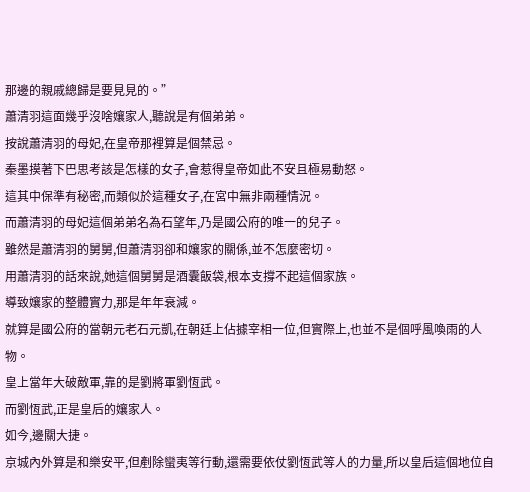那邊的親戚總歸是要見見的。”
蕭清羽這面幾乎沒啥孃家人,聽說是有個弟弟。
按說蕭清羽的母妃,在皇帝那裡算是個禁忌。
秦墨摸著下巴思考該是怎樣的女子,會惹得皇帝如此不安且極易動怒。
這其中保準有秘密,而類似於這種女子,在宮中無非兩種情況。
而蕭清羽的母妃這個弟弟名為石望年,乃是國公府的唯一的兒子。
雖然是蕭清羽的舅舅,但蕭清羽卻和孃家的關係,並不怎麼密切。
用蕭清羽的話來說,她這個舅舅是酒囊飯袋,根本支撐不起這個家族。
導致孃家的整體實力,那是年年衰減。
就算是國公府的當朝元老石元凱,在朝廷上佔據宰相一位,但實際上,也並不是個呼風喚雨的人物。
皇上當年大破敵軍,靠的是劉將軍劉恆武。
而劉恆武,正是皇后的孃家人。
如今,邊關大捷。
京城內外算是和樂安平,但剷除蠻夷等行動,還需要依仗劉恆武等人的力量,所以皇后這個地位自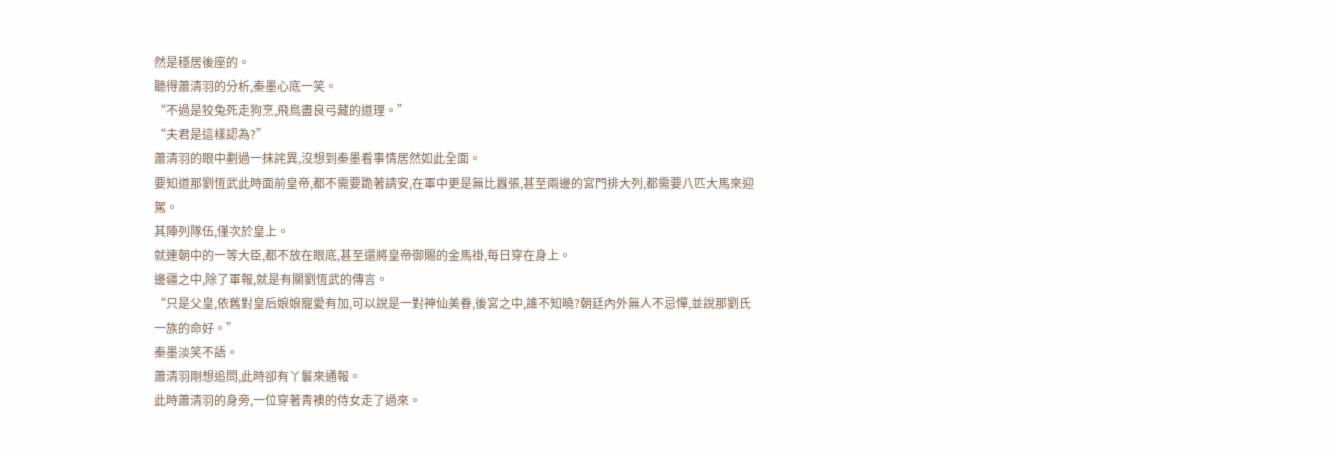然是穩居後座的。
聽得蕭清羽的分析,秦墨心底一笑。
“不過是狡兔死走狗烹,飛鳥盡良弓藏的道理。”
“夫君是這樣認為?”
蕭清羽的眼中劃過一抹詫異,沒想到秦墨看事情居然如此全面。
要知道那劉恆武此時面前皇帝,都不需要跪著請安,在軍中更是無比囂張,甚至兩邊的宮門排大列,都需要八匹大馬來迎駕。
其陣列隊伍,僅次於皇上。
就連朝中的一等大臣,都不放在眼底,甚至還將皇帝御賜的金馬褂,每日穿在身上。
邊疆之中,除了軍報,就是有關劉恆武的傳言。
“只是父皇,依舊對皇后娘娘寵愛有加,可以說是一對神仙美眷,後宮之中,誰不知曉?朝廷內外無人不忌憚,並說那劉氏一族的命好。”
秦墨淡笑不語。
蕭清羽剛想追問,此時卻有丫鬟來通報。
此時蕭清羽的身旁,一位穿著青襖的侍女走了過來。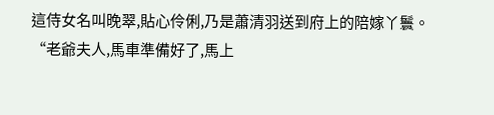這侍女名叫晚翠,貼心伶俐,乃是蕭清羽送到府上的陪嫁丫鬟。
“老爺夫人,馬車準備好了,馬上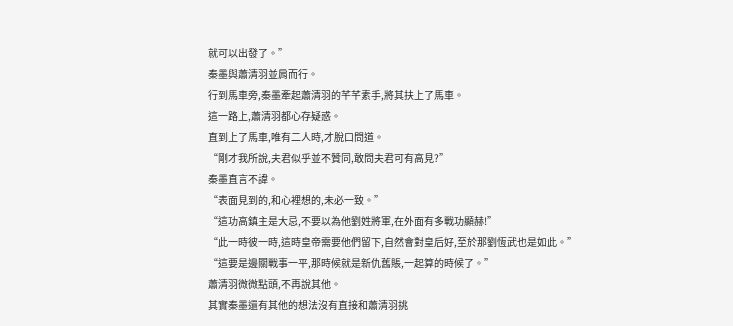就可以出發了。”
秦墨與蕭清羽並肩而行。
行到馬車旁,秦墨牽起蕭清羽的芊芊素手,將其扶上了馬車。
這一路上,蕭清羽都心存疑惑。
直到上了馬車,唯有二人時,才脫口問道。
“剛才我所說,夫君似乎並不贊同,敢問夫君可有高見?”
秦墨直言不諱。
“表面見到的,和心裡想的,未必一致。”
“這功高鎮主是大忌,不要以為他劉姓將軍,在外面有多戰功顯赫!”
“此一時彼一時,這時皇帝需要他們留下,自然會對皇后好,至於那劉恆武也是如此。”
“這要是邊關戰事一平,那時候就是新仇舊賬,一起算的時候了。”
蕭清羽微微點頭,不再說其他。
其實秦墨還有其他的想法沒有直接和蕭清羽挑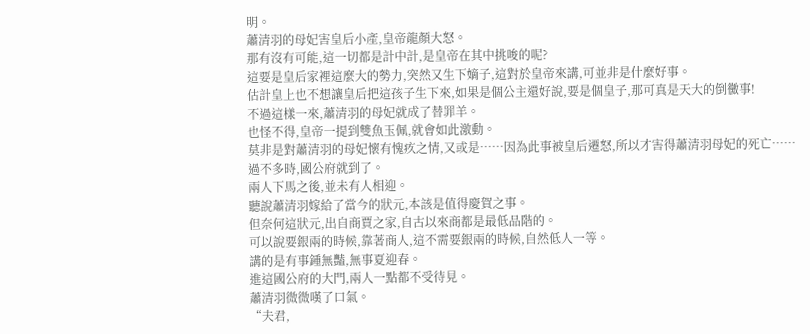明。
蕭清羽的母妃害皇后小產,皇帝龍顏大怒。
那有沒有可能,這一切都是計中計,是皇帝在其中挑唆的呢?
這要是皇后家裡這麼大的勢力,突然又生下嫡子,這對於皇帝來講,可並非是什麼好事。
估計皇上也不想讓皇后把這孩子生下來,如果是個公主還好說,要是個皇子,那可真是天大的倒黴事!
不過這樣一來,蕭清羽的母妃就成了替罪羊。
也怪不得,皇帝一提到雙魚玉佩,就會如此激動。
莫非是對蕭清羽的母妃懷有愧疚之情,又或是……因為此事被皇后遷怒,所以才害得蕭清羽母妃的死亡……
過不多時,國公府就到了。
兩人下馬之後,並未有人相迎。
聽說蕭清羽嫁給了當今的狀元,本該是值得慶賀之事。
但奈何這狀元,出自商賈之家,自古以來商都是最低品階的。
可以說要銀兩的時候,靠著商人,這不需要銀兩的時候,自然低人一等。
講的是有事鍾無豔,無事夏迎春。
進這國公府的大門,兩人一點都不受待見。
蕭清羽微微嘆了口氣。
“夫君,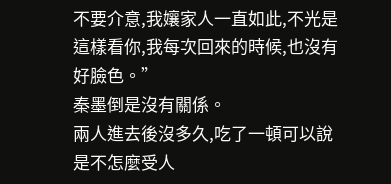不要介意,我孃家人一直如此,不光是這樣看你,我每次回來的時候,也沒有好臉色。”
秦墨倒是沒有關係。
兩人進去後沒多久,吃了一頓可以說是不怎麼受人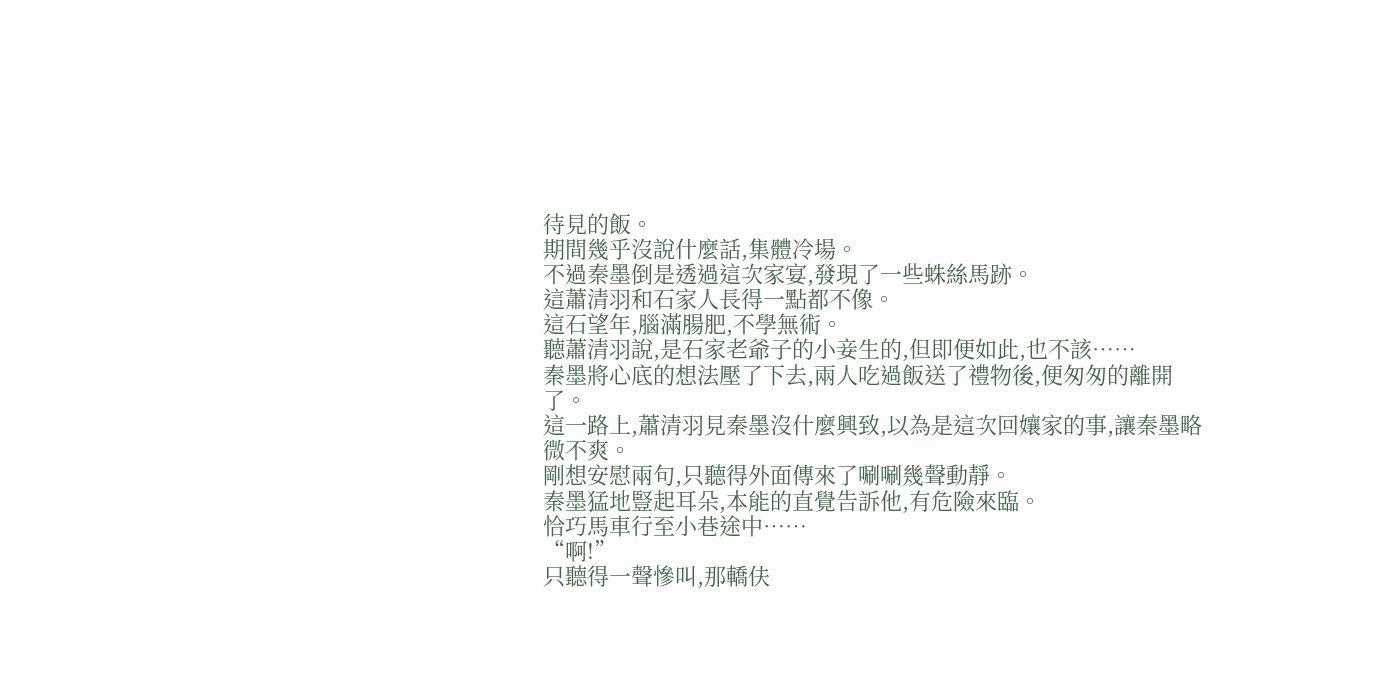待見的飯。
期間幾乎沒說什麼話,集體冷場。
不過秦墨倒是透過這次家宴,發現了一些蛛絲馬跡。
這蕭清羽和石家人長得一點都不像。
這石望年,腦滿腸肥,不學無術。
聽蕭清羽說,是石家老爺子的小妾生的,但即便如此,也不該……
秦墨將心底的想法壓了下去,兩人吃過飯送了禮物後,便匆匆的離開了。
這一路上,蕭清羽見秦墨沒什麼興致,以為是這次回孃家的事,讓秦墨略微不爽。
剛想安慰兩句,只聽得外面傳來了唰唰幾聲動靜。
秦墨猛地豎起耳朵,本能的直覺告訴他,有危險來臨。
恰巧馬車行至小巷途中……
“啊!”
只聽得一聲慘叫,那轎伕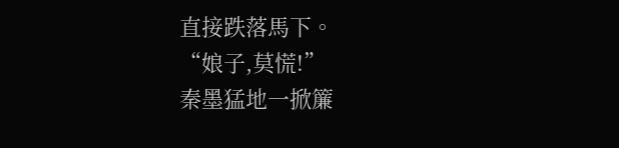直接跌落馬下。
“娘子,莫慌!”
秦墨猛地一掀簾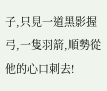子,只見一道黑影握弓,一隻羽箭,順勢從他的心口刺去!